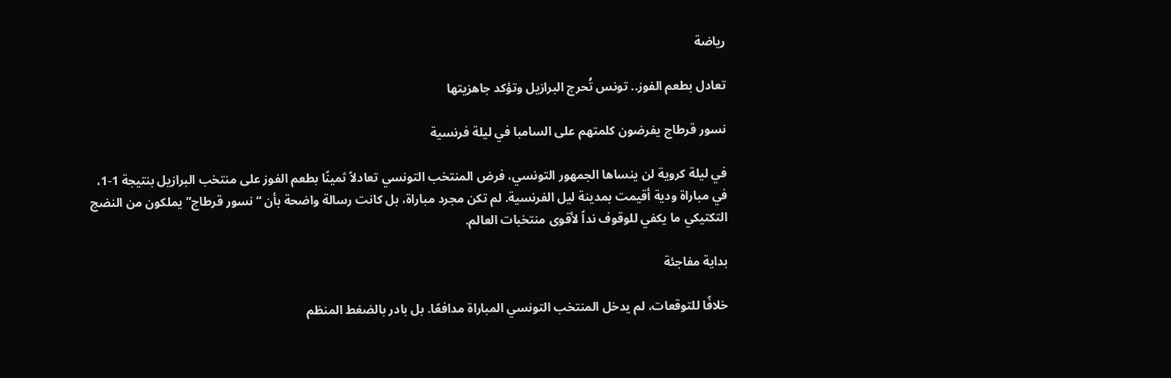رياضة

تعادل بطعم الفوز.. تونس تُحرج البرازيل وتؤكد جاهزيتها

نسور قرطاج يفرضون كلمتهم على السامبا في ليلة فرنسية

في ليلة كروية لن ينساها الجمهور التونسي، فرض المنتخب التونسي تعادلاً ثمينًا بطعم الفوز على منتخب البرازيل بنتيجة 1-1، في مباراة ودية أقيمت بمدينة ليل الفرنسية. لم تكن مجرد مباراة، بل كانت رسالة واضحة بأن “نسور قرطاج” يملكون من النضج التكتيكي ما يكفي للوقوف نداً لأقوى منتخبات العالم.

بداية مفاجئة

خلافًا للتوقعات، لم يدخل المنتخب التونسي المباراة مدافعًا. بل بادر بالضغط المنظم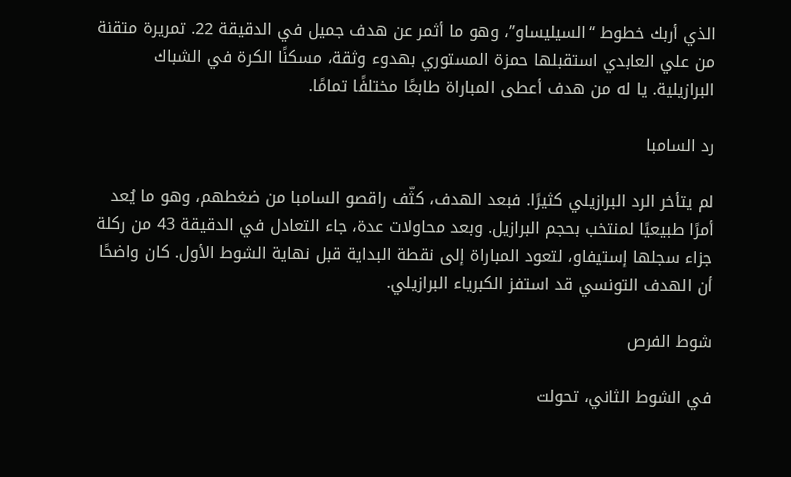الذي أربك خطوط “السيليساو”، وهو ما أثمر عن هدف جميل في الدقيقة 22. تمريرة متقنة من علي العابدي استقبلها حمزة المستوري بهدوء وثقة، مسكنًا الكرة في الشباك البرازيلية. يا له من هدف أعطى المباراة طابعًا مختلفًا تمامًا.

رد السامبا

لم يتأخر الرد البرازيلي كثيرًا. فبعد الهدف، كثّف راقصو السامبا من ضغطهم، وهو ما يُعد أمرًا طبيعيًا لمنتخب بحجم البرازيل. وبعد محاولات عدة، جاء التعادل في الدقيقة 43 من ركلة جزاء سجلها إستيفاو، لتعود المباراة إلى نقطة البداية قبل نهاية الشوط الأول. كان واضحًا أن الهدف التونسي قد استفز الكبرياء البرازيلي.

شوط الفرص

في الشوط الثاني، تحولت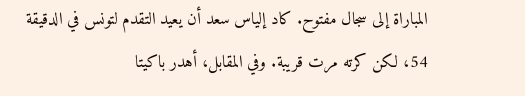المباراة إلى سجال مفتوح. كاد إلياس سعد أن يعيد التقدم لتونس في الدقيقة 54، لكن كرته مرت قريبة. وفي المقابل، أهدر باكيتا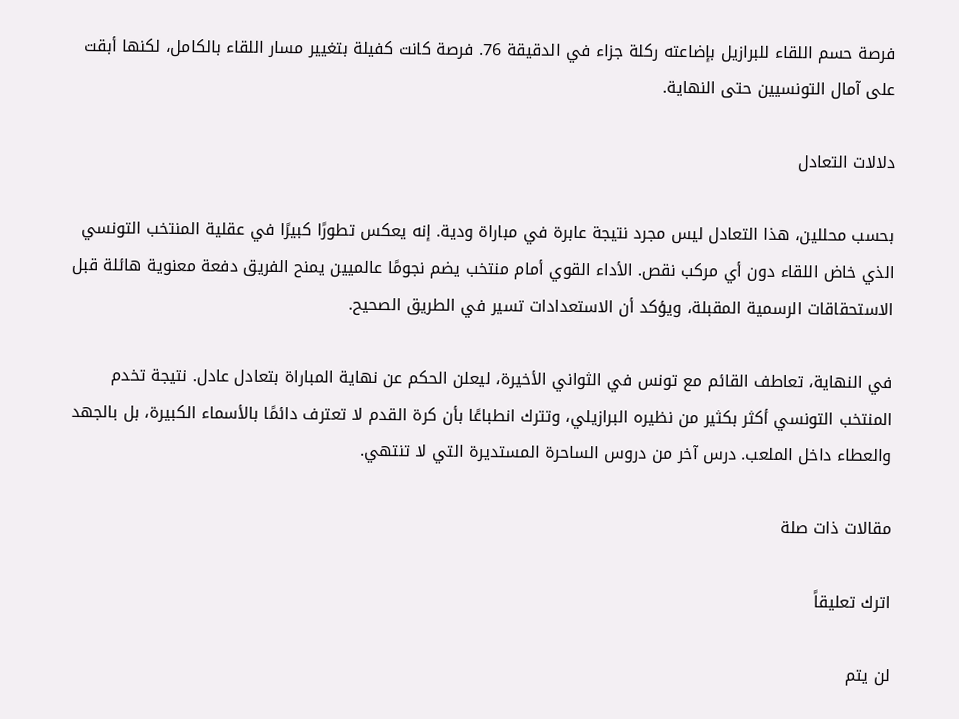فرصة حسم اللقاء للبرازيل بإضاعته ركلة جزاء في الدقيقة 76. فرصة كانت كفيلة بتغيير مسار اللقاء بالكامل، لكنها أبقت على آمال التونسيين حتى النهاية.

دلالات التعادل

بحسب محللين، هذا التعادل ليس مجرد نتيجة عابرة في مباراة ودية. إنه يعكس تطورًا كبيرًا في عقلية المنتخب التونسي الذي خاض اللقاء دون أي مركب نقص. الأداء القوي أمام منتخب يضم نجومًا عالميين يمنح الفريق دفعة معنوية هائلة قبل الاستحقاقات الرسمية المقبلة، ويؤكد أن الاستعدادات تسير في الطريق الصحيح.

في النهاية، تعاطف القائم مع تونس في الثواني الأخيرة، ليعلن الحكم عن نهاية المباراة بتعادل عادل. نتيجة تخدم المنتخب التونسي أكثر بكثير من نظيره البرازيلي، وتترك انطباعًا بأن كرة القدم لا تعترف دائمًا بالأسماء الكبيرة، بل بالجهد والعطاء داخل الملعب. درس آخر من دروس الساحرة المستديرة التي لا تنتهي.

مقالات ذات صلة

اترك تعليقاً

لن يتم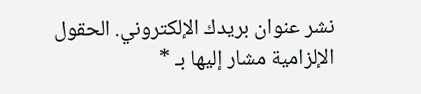نشر عنوان بريدك الإلكتروني. الحقول الإلزامية مشار إليها بـ *